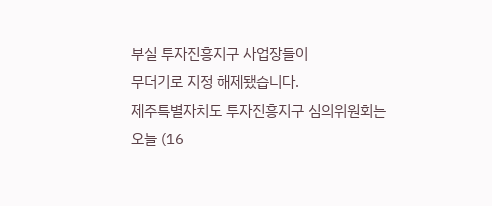부실 투자진흥지구 사업장들이
무더기로 지정 해제됐습니다.
제주특별자치도 투자진흥지구 심의위원회는
오늘 (16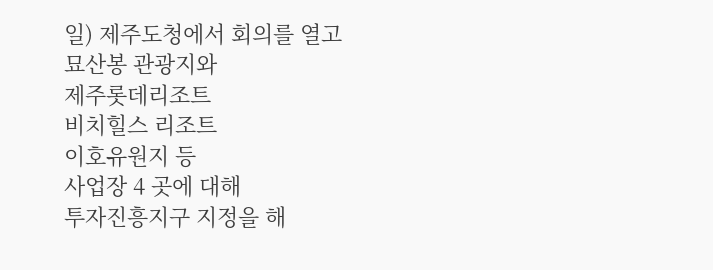일) 제주도청에서 회의를 열고
묘산봉 관광지와
제주롯데리조트
비치힐스 리조트
이호유원지 등
사업장 4 곳에 대해
투자진흥지구 지정을 해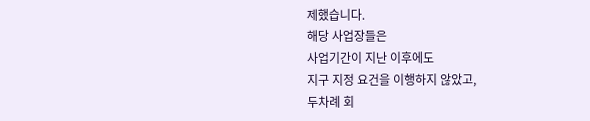제했습니다.
해당 사업장들은
사업기간이 지난 이후에도
지구 지정 요건을 이행하지 않았고,
두차례 회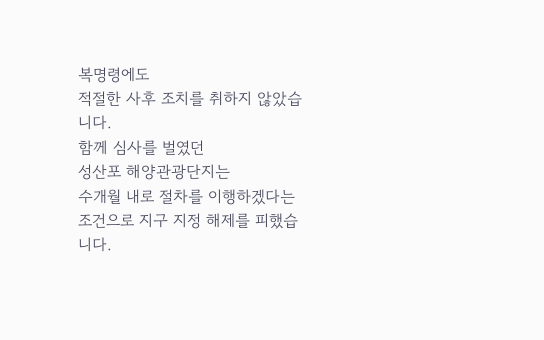복명령에도
적절한 사후 조치를 취하지 않았습니다.
함께 심사를 벌였던
성산포 해양관광단지는
수개월 내로 절차를 이행하겠다는
조건으로 지구 지정 해제를 피했습니다.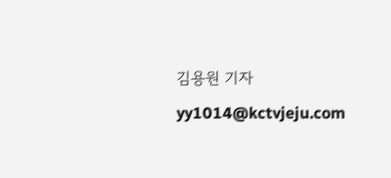김용원 기자
yy1014@kctvjeju.com